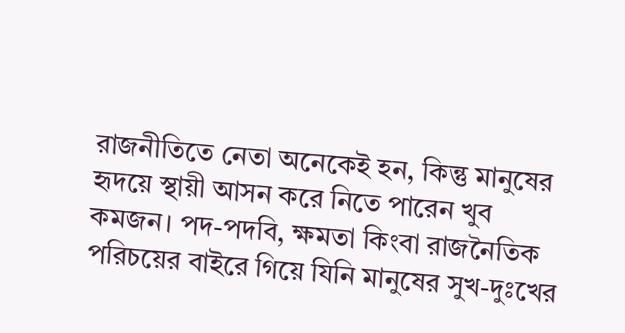রাজনীতিতে নেতা অনেকেই হন, কিন্তু মানুষের হৃদয়ে স্থায়ী আসন করে নিতে পারেন খুব কমজন। পদ-পদবি, ক্ষমতা কিংবা রাজনৈতিক পরিচয়ের বাইরে গিয়ে যিনি মানুষের সুখ-দুঃখের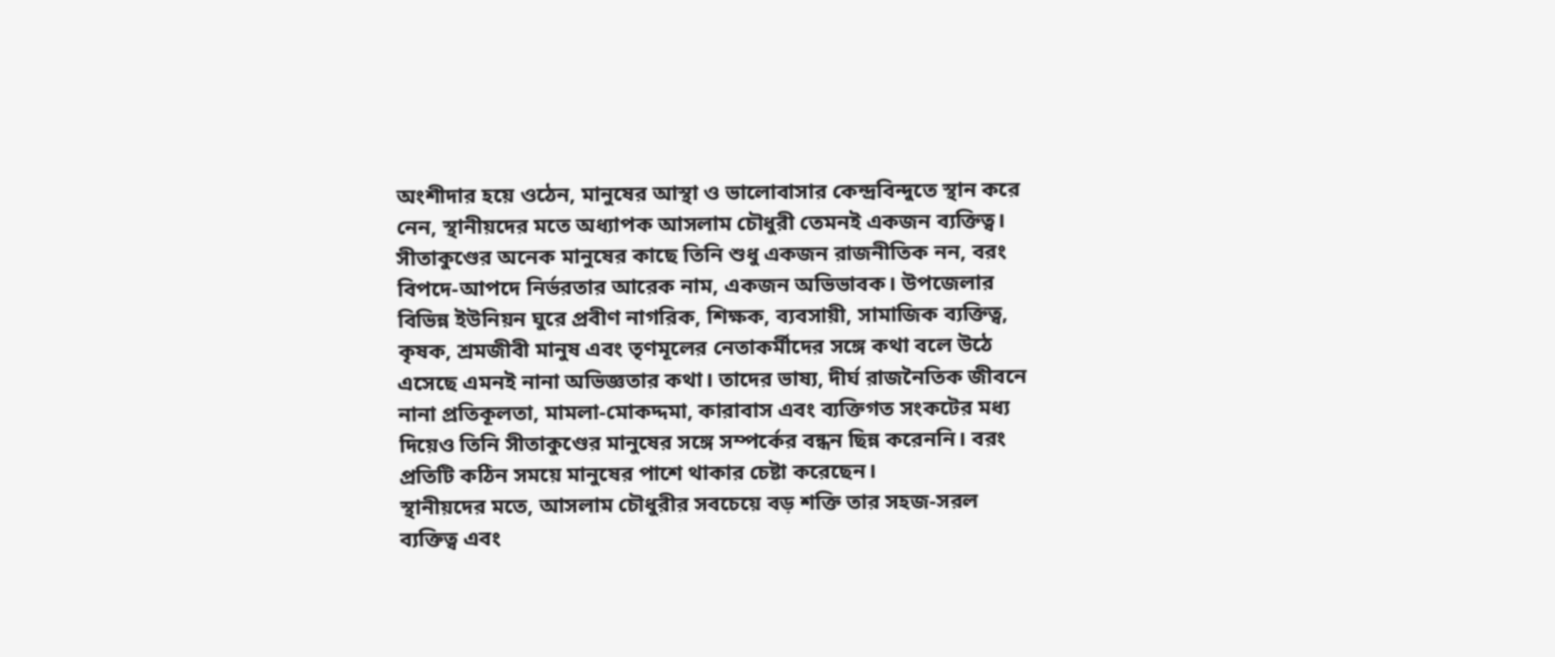অংশীদার হয়ে ওঠেন, মানুষের আস্থা ও ভালোবাসার কেন্দ্রবিন্দুতে স্থান করে নেন, স্থানীয়দের মতে অধ্যাপক আসলাম চৌধুরী তেমনই একজন ব্যক্তিত্ব। সীতাকুণ্ডের অনেক মানুষের কাছে তিনি শুধু একজন রাজনীতিক নন, বরং বিপদে-আপদে নির্ভরতার আরেক নাম, একজন অভিভাবক। উপজেলার বিভিন্ন ইউনিয়ন ঘুরে প্রবীণ নাগরিক, শিক্ষক, ব্যবসায়ী, সামাজিক ব্যক্তিত্ব, কৃষক, শ্রমজীবী মানুষ এবং তৃণমূলের নেতাকর্মীদের সঙ্গে কথা বলে উঠে এসেছে এমনই নানা অভিজ্ঞতার কথা। তাদের ভাষ্য, দীর্ঘ রাজনৈতিক জীবনে নানা প্রতিকূলতা, মামলা-মোকদ্দমা, কারাবাস এবং ব্যক্তিগত সংকটের মধ্য দিয়েও তিনি সীতাকুণ্ডের মানুষের সঙ্গে সম্পর্কের বন্ধন ছিন্ন করেননি। বরং প্রতিটি কঠিন সময়ে মানুষের পাশে থাকার চেষ্টা করেছেন।
স্থানীয়দের মতে, আসলাম চৌধুরীর সবচেয়ে বড় শক্তি তার সহজ-সরল ব্যক্তিত্ব এবং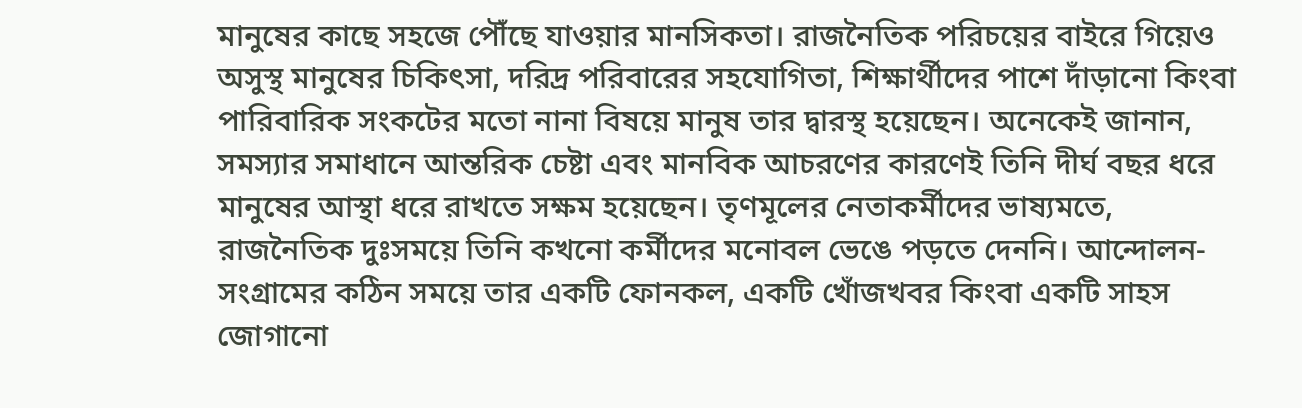মানুষের কাছে সহজে পৌঁছে যাওয়ার মানসিকতা। রাজনৈতিক পরিচয়ের বাইরে গিয়েও অসুস্থ মানুষের চিকিৎসা, দরিদ্র পরিবারের সহযোগিতা, শিক্ষার্থীদের পাশে দাঁড়ানো কিংবা পারিবারিক সংকটের মতো নানা বিষয়ে মানুষ তার দ্বারস্থ হয়েছেন। অনেকেই জানান, সমস্যার সমাধানে আন্তরিক চেষ্টা এবং মানবিক আচরণের কারণেই তিনি দীর্ঘ বছর ধরে মানুষের আস্থা ধরে রাখতে সক্ষম হয়েছেন। তৃণমূলের নেতাকর্মীদের ভাষ্যমতে, রাজনৈতিক দুঃসময়ে তিনি কখনো কর্মীদের মনোবল ভেঙে পড়তে দেননি। আন্দোলন-সংগ্রামের কঠিন সময়ে তার একটি ফোনকল, একটি খোঁজখবর কিংবা একটি সাহস জোগানো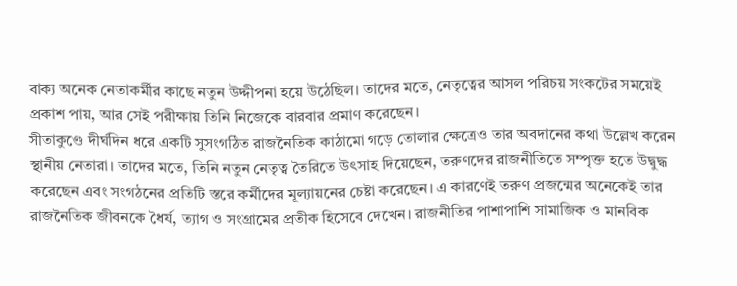বাক্য অনেক নেতাকর্মীর কাছে নতুন উদ্দীপনা হয়ে উঠেছিল। তাদের মতে, নেতৃত্বের আসল পরিচয় সংকটের সময়েই প্রকাশ পায়, আর সেই পরীক্ষায় তিনি নিজেকে বারবার প্রমাণ করেছেন।
সীতাকুণ্ডে দীর্ঘদিন ধরে একটি সুসংগঠিত রাজনৈতিক কাঠামো গড়ে তোলার ক্ষেত্রেও তার অবদানের কথা উল্লেখ করেন স্থানীয় নেতারা। তাদের মতে, তিনি নতুন নেতৃত্ব তৈরিতে উৎসাহ দিয়েছেন, তরুণদের রাজনীতিতে সম্পৃক্ত হতে উদ্বুদ্ধ করেছেন এবং সংগঠনের প্রতিটি স্তরে কর্মীদের মূল্যায়নের চেষ্টা করেছেন। এ কারণেই তরুণ প্রজন্মের অনেকেই তার রাজনৈতিক জীবনকে ধৈর্য, ত্যাগ ও সংগ্রামের প্রতীক হিসেবে দেখেন। রাজনীতির পাশাপাশি সামাজিক ও মানবিক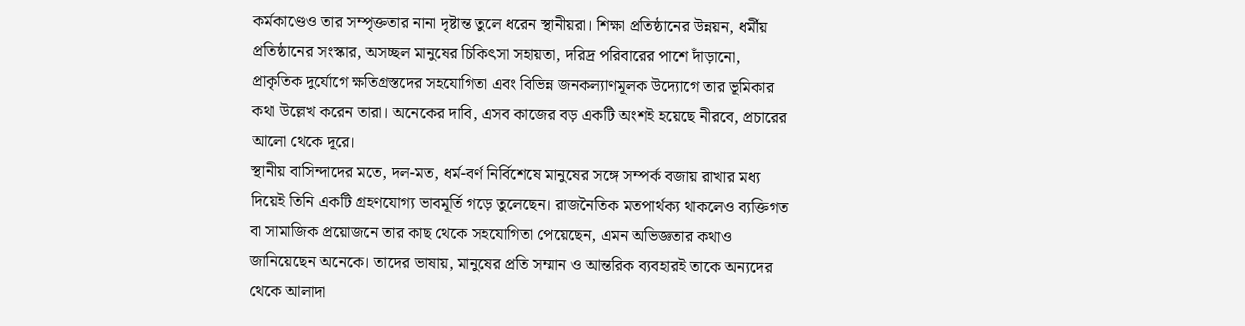কর্মকাণ্ডেও তার সম্পৃক্ততার নানা দৃষ্টান্ত তুলে ধরেন স্থানীয়রা। শিক্ষা প্রতিষ্ঠানের উন্নয়ন, ধর্মীয় প্রতিষ্ঠানের সংস্কার, অসচ্ছল মানুষের চিকিৎসা সহায়তা, দরিদ্র পরিবারের পাশে দাঁড়ানো, প্রাকৃতিক দুর্যোগে ক্ষতিগ্রস্তদের সহযোগিতা এবং বিভিন্ন জনকল্যাণমূলক উদ্যোগে তার ভূমিকার কথা উল্লেখ করেন তারা। অনেকের দাবি, এসব কাজের বড় একটি অংশই হয়েছে নীরবে, প্রচারের আলো থেকে দূরে।
স্থানীয় বাসিন্দাদের মতে, দল-মত, ধর্ম-বর্ণ নির্বিশেষে মানুষের সঙ্গে সম্পর্ক বজায় রাখার মধ্য দিয়েই তিনি একটি গ্রহণযোগ্য ভাবমূর্তি গড়ে তুলেছেন। রাজনৈতিক মতপার্থক্য থাকলেও ব্যক্তিগত বা সামাজিক প্রয়োজনে তার কাছ থেকে সহযোগিতা পেয়েছেন, এমন অভিজ্ঞতার কথাও জানিয়েছেন অনেকে। তাদের ভাষায়, মানুষের প্রতি সম্মান ও আন্তরিক ব্যবহারই তাকে অন্যদের থেকে আলাদা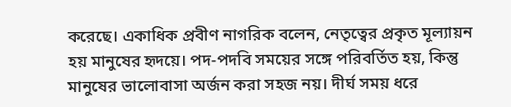করেছে। একাধিক প্রবীণ নাগরিক বলেন, নেতৃত্বের প্রকৃত মূল্যায়ন হয় মানুষের হৃদয়ে। পদ-পদবি সময়ের সঙ্গে পরিবর্তিত হয়, কিন্তু মানুষের ভালোবাসা অর্জন করা সহজ নয়। দীর্ঘ সময় ধরে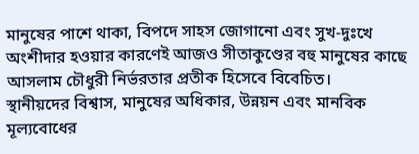মানুষের পাশে থাকা, বিপদে সাহস জোগানো এবং সুখ-দুঃখে অংশীদার হওয়ার কারণেই আজও সীতাকুণ্ডের বহু মানুষের কাছে আসলাম চৌধুরী নির্ভরতার প্রতীক হিসেবে বিবেচিত।
স্থানীয়দের বিশ্বাস, মানুষের অধিকার, উন্নয়ন এবং মানবিক মূল্যবোধের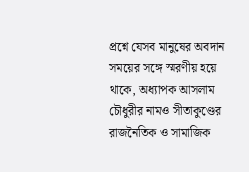প্রশ্নে যেসব মানুষের অবদান সময়ের সঙ্গে স্মরণীয় হয়ে থাকে, অধ্যাপক আসলাম চৌধুরীর নামও সীতাকুণ্ডের রাজনৈতিক ও সামাজিক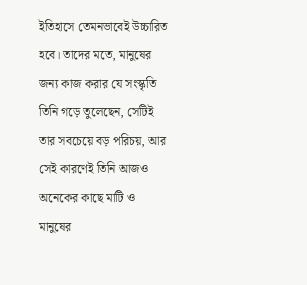ইতিহাসে তেমনভাবেই উচ্চারিত হবে। তাদের মতে, মানুষের জন্য কাজ করার যে সংস্কৃতি তিনি গড়ে তুলেছেন, সেটিই তার সবচেয়ে বড় পরিচয়, আর সেই কারণেই তিনি আজও অনেকের কাছে মাটি ও মানুষের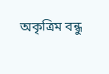অকৃত্রিম বন্ধু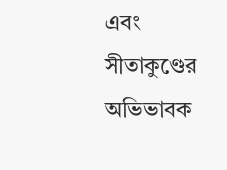এবং সীতাকুণ্ডের অভিভাবক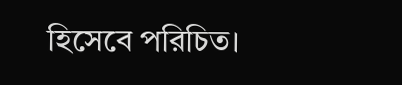হিসেবে পরিচিত।